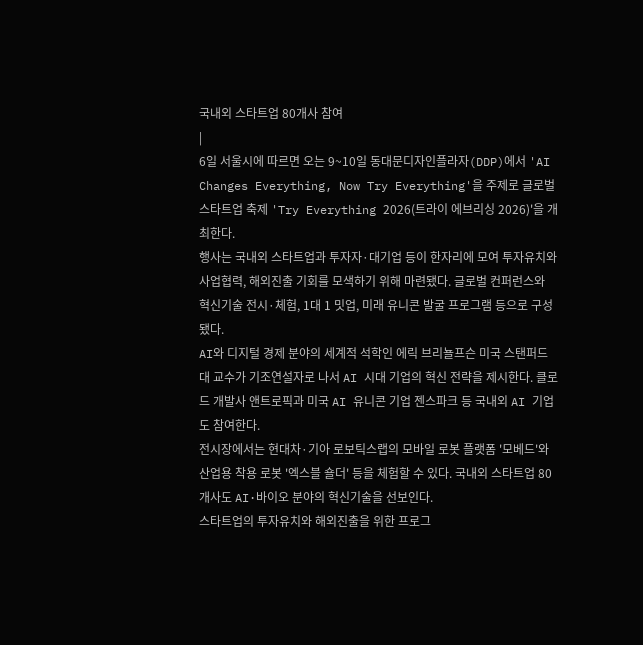국내외 스타트업 80개사 참여
|
6일 서울시에 따르면 오는 9~10일 동대문디자인플라자(DDP)에서 'AI Changes Everything, Now Try Everything'을 주제로 글로벌 스타트업 축제 'Try Everything 2026(트라이 에브리싱 2026)'을 개최한다.
행사는 국내외 스타트업과 투자자·대기업 등이 한자리에 모여 투자유치와 사업협력, 해외진출 기회를 모색하기 위해 마련됐다. 글로벌 컨퍼런스와 혁신기술 전시·체험, 1대 1 밋업, 미래 유니콘 발굴 프로그램 등으로 구성됐다.
AI와 디지털 경제 분야의 세계적 석학인 에릭 브리뇰프슨 미국 스탠퍼드대 교수가 기조연설자로 나서 AI 시대 기업의 혁신 전략을 제시한다. 클로드 개발사 앤트로픽과 미국 AI 유니콘 기업 젠스파크 등 국내외 AI 기업도 참여한다.
전시장에서는 현대차·기아 로보틱스랩의 모바일 로봇 플랫폼 '모베드'와 산업용 착용 로봇 '엑스블 숄더' 등을 체험할 수 있다. 국내외 스타트업 80개사도 AI·바이오 분야의 혁신기술을 선보인다.
스타트업의 투자유치와 해외진출을 위한 프로그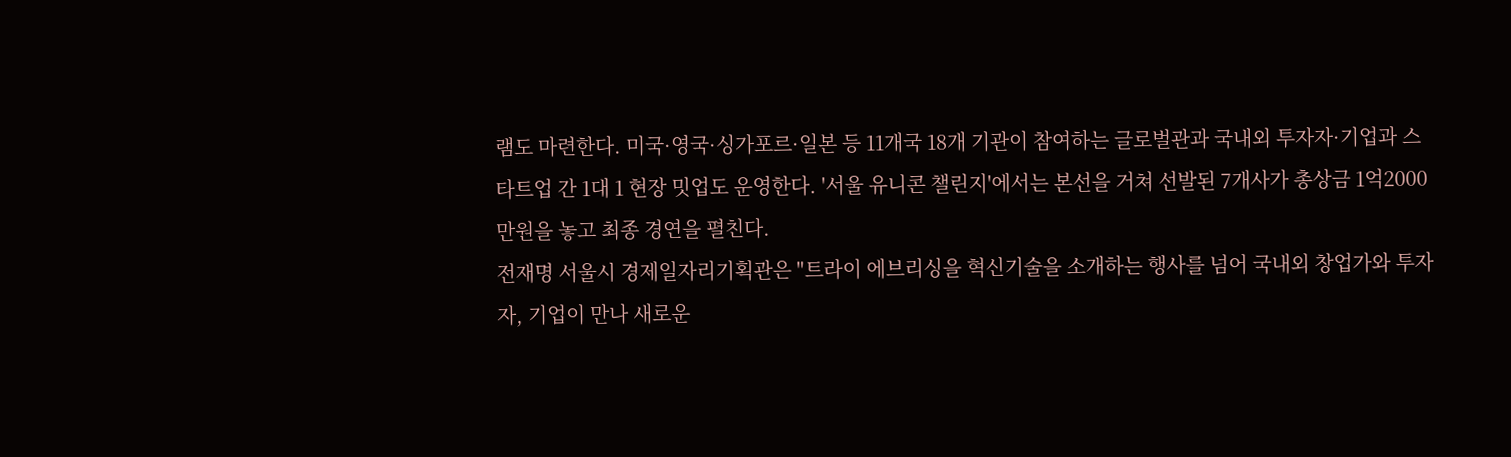램도 마련한다. 미국·영국·싱가포르·일본 등 11개국 18개 기관이 참여하는 글로벌관과 국내외 투자자·기업과 스타트업 간 1대 1 현장 밋업도 운영한다. '서울 유니콘 챌린지'에서는 본선을 거쳐 선발된 7개사가 총상금 1억2000만원을 놓고 최종 경연을 펼친다.
전재명 서울시 경제일자리기획관은 "트라이 에브리싱을 혁신기술을 소개하는 행사를 넘어 국내외 창업가와 투자자, 기업이 만나 새로운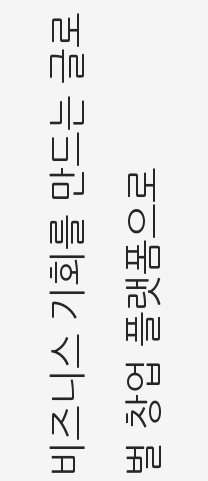비즈니스 기회를 만드는 글로벌 창업 플랫폼으로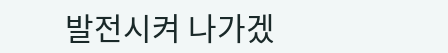발전시켜 나가겠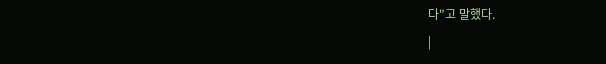다"고 말했다.
|